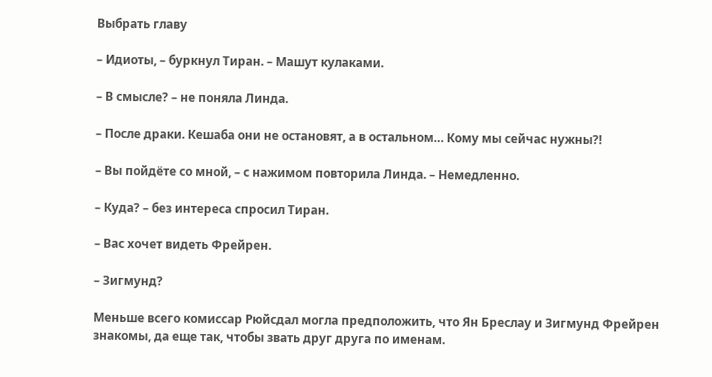Выбрать главу

– Идиоты, – буркнул Тиран. – Машут кулаками.

– В смысле? – не поняла Линда.

– После драки. Кешаба они не остановят, а в остальном… Кому мы сейчас нужны?!

– Вы пойдёте со мной, – с нажимом повторила Линда. – Немедленно.

– Куда? – без интереса спросил Тиран.

– Вас хочет видеть Фрейрен.

– Зигмунд?

Меньше всего комиссар Рюйсдал могла предположить, что Ян Бреслау и Зигмунд Фрейрен знакомы, да еще так, чтобы звать друг друга по именам.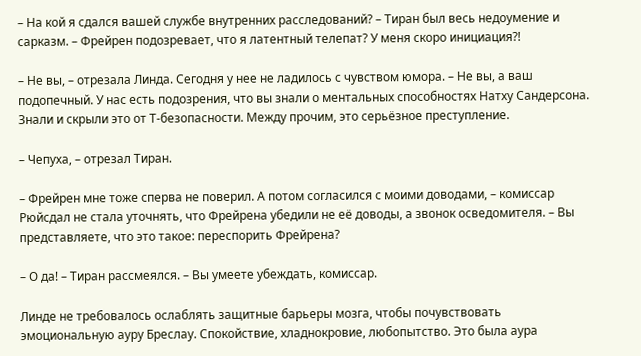– На кой я сдался вашей службе внутренних расследований? – Тиран был весь недоумение и сарказм. – Фрейрен подозревает, что я латентный телепат? У меня скоро инициация?!

– Не вы, – отрезала Линда. Сегодня у нее не ладилось с чувством юмора. – Не вы, а ваш подопечный. У нас есть подозрения, что вы знали о ментальных способностях Натху Сандерсона. Знали и скрыли это от Т-безопасности. Между прочим, это серьёзное преступление.

– Чепуха, – отрезал Тиран.

– Фрейрен мне тоже сперва не поверил. А потом согласился с моими доводами, – комиссар Рюйсдал не стала уточнять, что Фрейрена убедили не её доводы, а звонок осведомителя. – Вы представляете, что это такое: переспорить Фрейрена?

– О да! – Тиран рассмеялся. – Вы умеете убеждать, комиссар.

Линде не требовалось ослаблять защитные барьеры мозга, чтобы почувствовать эмоциональную ауру Бреслау. Спокойствие, хладнокровие, любопытство. Это была аура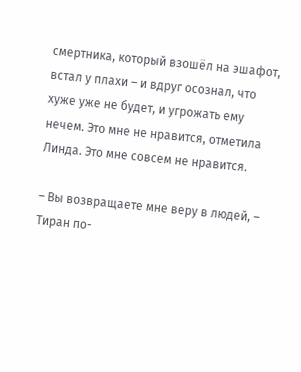смертника, который взошёл на эшафот, встал у плахи – и вдруг осознал, что хуже уже не будет, и угрожать ему нечем. Это мне не нравится, отметила Линда. Это мне совсем не нравится.

– Вы возвращаете мне веру в людей, – Тиран по-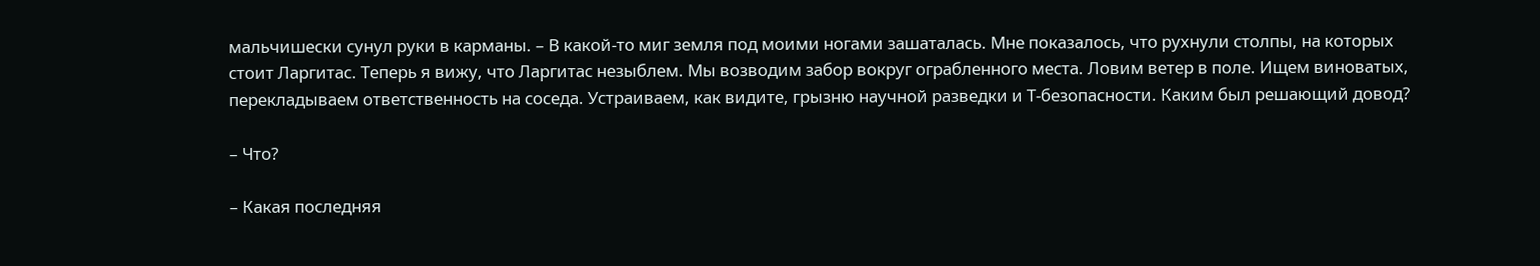мальчишески сунул руки в карманы. – В какой-то миг земля под моими ногами зашаталась. Мне показалось, что рухнули столпы, на которых стоит Ларгитас. Теперь я вижу, что Ларгитас незыблем. Мы возводим забор вокруг ограбленного места. Ловим ветер в поле. Ищем виноватых, перекладываем ответственность на соседа. Устраиваем, как видите, грызню научной разведки и Т-безопасности. Каким был решающий довод?

– Что?

– Какая последняя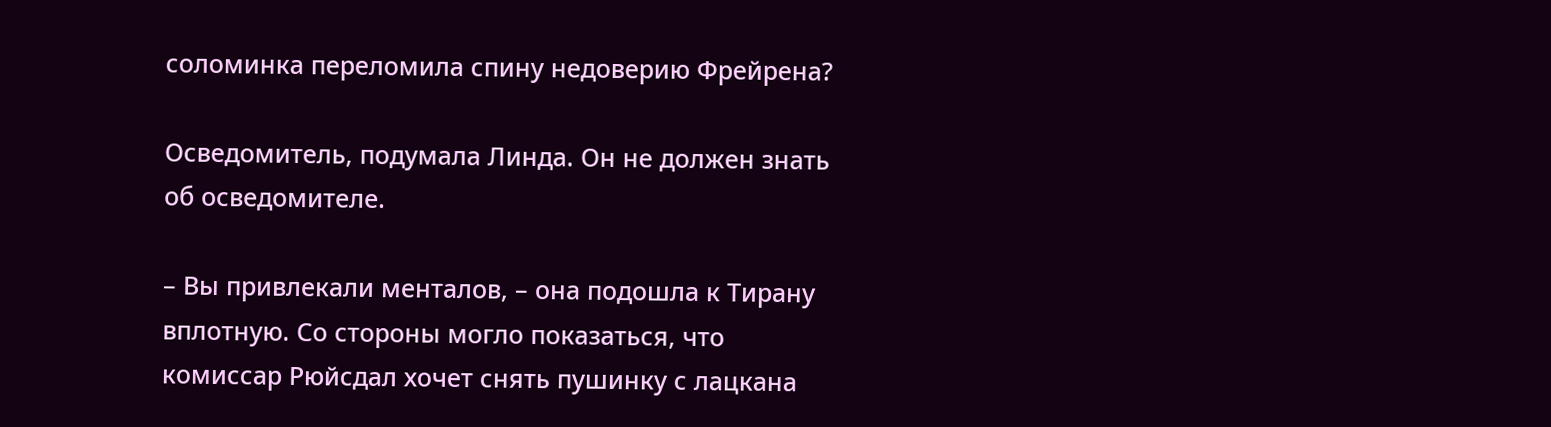соломинка переломила спину недоверию Фрейрена?

Осведомитель, подумала Линда. Он не должен знать об осведомителе.

– Вы привлекали менталов, – она подошла к Тирану вплотную. Со стороны могло показаться, что комиссар Рюйсдал хочет снять пушинку с лацкана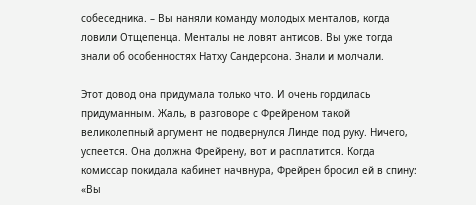собеседника. – Вы наняли команду молодых менталов, когда ловили Отщепенца. Менталы не ловят антисов. Вы уже тогда знали об особенностях Натху Сандерсона. Знали и молчали.

Этот довод она придумала только что. И очень гордилась придуманным. Жаль, в разговоре с Фрейреном такой великолепный аргумент не подвернулся Линде под руку. Ничего, успеется. Она должна Фрейрену, вот и расплатится. Когда комиссар покидала кабинет начвнура, Фрейрен бросил ей в спину: «Вы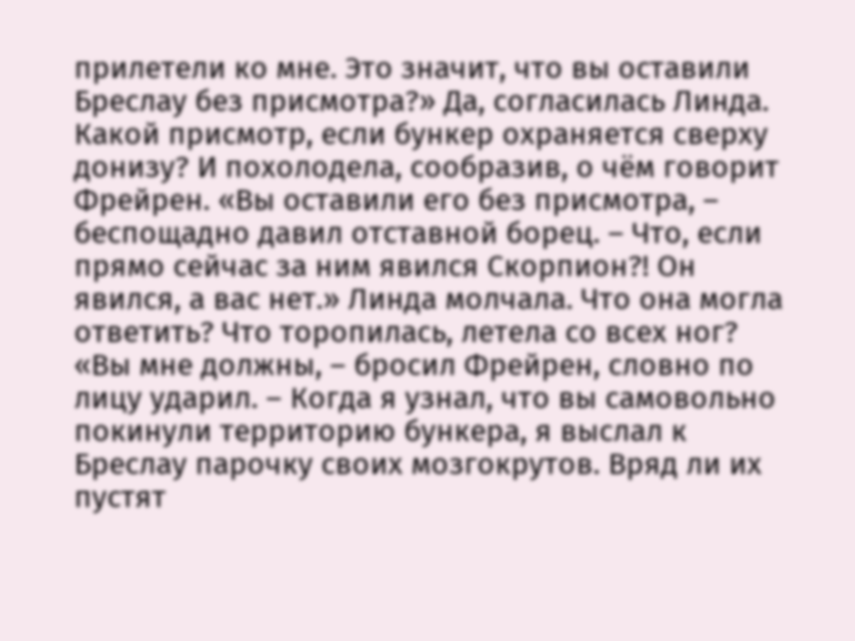прилетели ко мне. Это значит, что вы оставили Бреслау без присмотра?» Да, согласилась Линда. Какой присмотр, если бункер охраняется сверху донизу? И похолодела, сообразив, о чём говорит Фрейрен. «Вы оставили его без присмотра, – беспощадно давил отставной борец. – Что, если прямо сейчас за ним явился Скорпион?! Он явился, а вас нет.» Линда молчала. Что она могла ответить? Что торопилась, летела со всех ног? «Вы мне должны, – бросил Фрейрен, словно по лицу ударил. – Когда я узнал, что вы самовольно покинули территорию бункера, я выслал к Бреслау парочку своих мозгокрутов. Вряд ли их пустят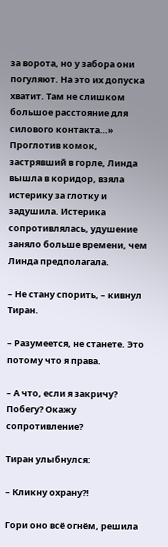за ворота, но у забора они погуляют. На это их допуска хватит. Там не слишком большое расстояние для силового контакта…» Проглотив комок, застрявший в горле, Линда вышла в коридор, взяла истерику за глотку и задушила. Истерика сопротивлялась, удушение заняло больше времени, чем Линда предполагала.

– Не стану спорить, – кивнул Тиран.

– Разумеется, не станете. Это потому что я права.

– А что, если я закричу? Побегу? Окажу сопротивление?

Тиран улыбнулся:

– Кликну охрану?!

Гори оно всё огнём, решила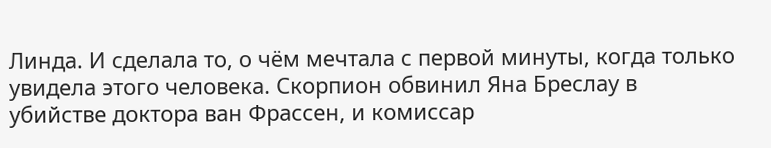Линда. И сделала то, о чём мечтала с первой минуты, когда только увидела этого человека. Скорпион обвинил Яна Бреслау в убийстве доктора ван Фрассен, и комиссар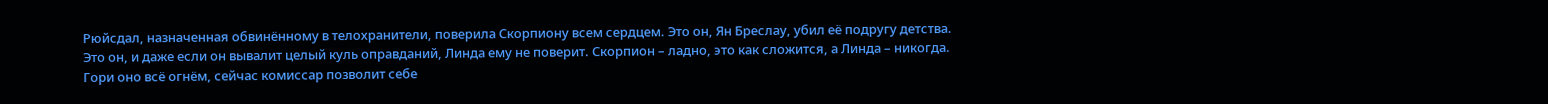Рюйсдал, назначенная обвинённому в телохранители, поверила Скорпиону всем сердцем. Это он, Ян Бреслау, убил её подругу детства. Это он, и даже если он вывалит целый куль оправданий, Линда ему не поверит. Скорпион – ладно, это как сложится, а Линда – никогда. Гори оно всё огнём, сейчас комиссар позволит себе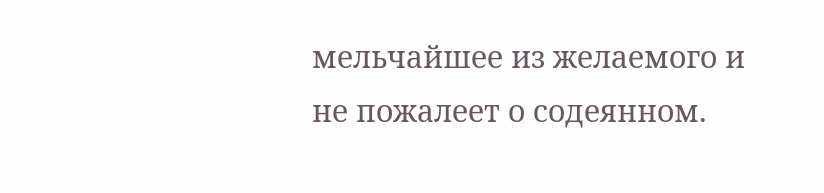мельчайшее из желаемого и не пожалеет о содеянном.